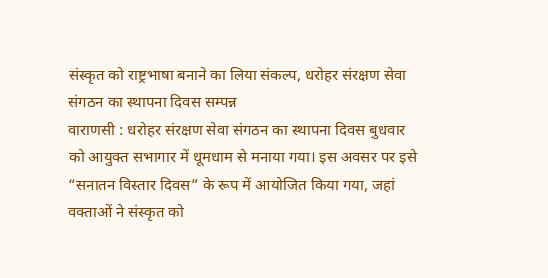संस्कृत को राष्ट्रभाषा बनाने का लिया संकल्प, धरोहर संरक्षण सेवा संगठन का स्थापना दिवस सम्पन्न
वाराणसी : धरोहर संरक्षण सेवा संगठन का स्थापना दिवस बुधवार को आयुक्त सभागार में धूमधाम से मनाया गया। इस अवसर पर इसे “सनातन विस्तार दिवस” के रूप में आयोजित किया गया, जहां वक्ताओं ने संस्कृत को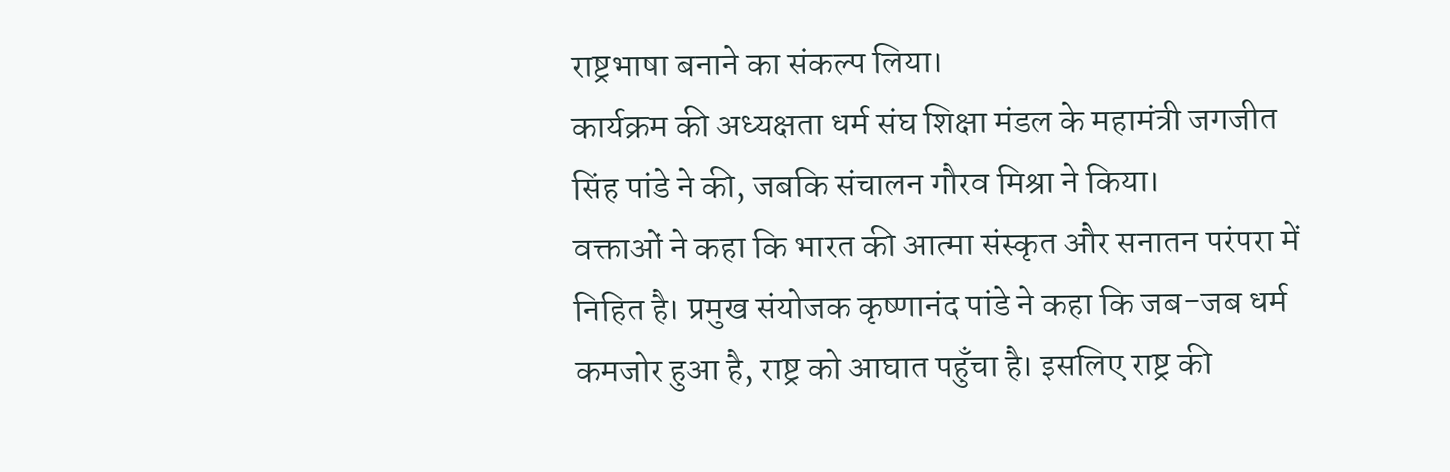राष्ट्रभाषा बनाने का संकल्प लिया।
कार्यक्रम की अध्यक्षता धर्म संघ शिक्षा मंडल के महामंत्री जगजीत सिंह पांडे ने की, जबकि संचालन गौरव मिश्रा ने किया।
वक्ताओं ने कहा कि भारत की आत्मा संस्कृत और सनातन परंपरा में निहित है। प्रमुख संयोजक कृष्णानंद पांडे ने कहा कि जब-जब धर्म कमजोर हुआ है, राष्ट्र को आघात पहुँचा है। इसलिए राष्ट्र की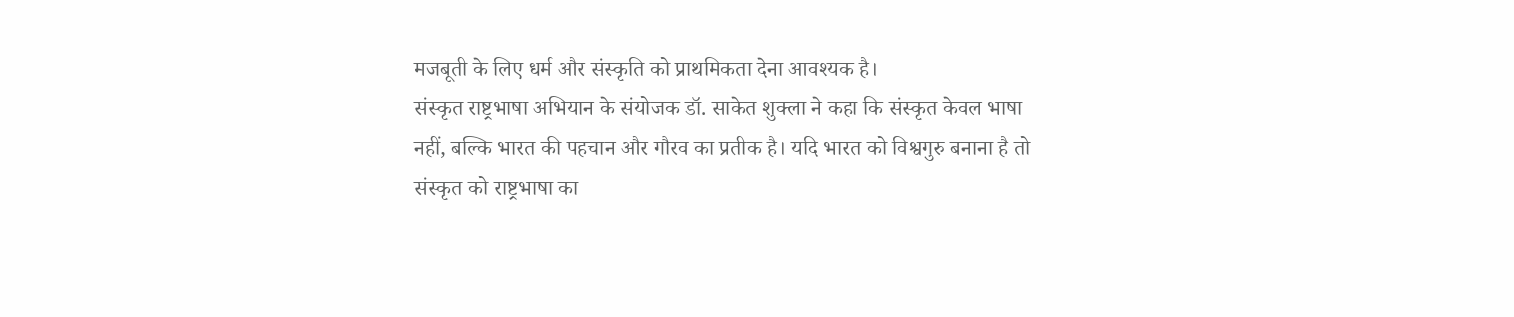मजबूती के लिए धर्म और संस्कृति को प्राथमिकता देना आवश्यक है।
संस्कृत राष्ट्रभाषा अभियान के संयोजक डॉ. साकेत शुक्ला ने कहा कि संस्कृत केवल भाषा नहीं, बल्कि भारत की पहचान और गौरव का प्रतीक है। यदि भारत को विश्वगुरु बनाना है तो संस्कृत को राष्ट्रभाषा का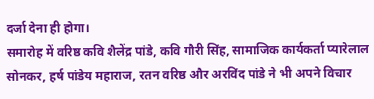दर्जा देना ही होगा।
समारोह में वरिष्ठ कवि शैलेंद्र पांडे, कवि गौरी सिंह, सामाजिक कार्यकर्ता प्यारेलाल सोनकर, हर्ष पांडेय महाराज, रतन वरिष्ठ और अरविंद पांडे ने भी अपने विचार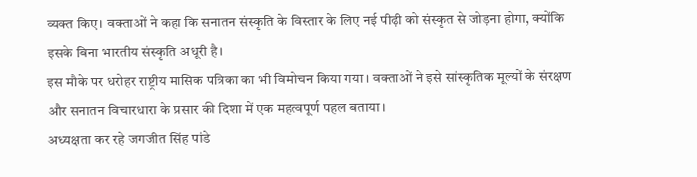व्यक्त किए। वक्ताओं ने कहा कि सनातन संस्कृति के विस्तार के लिए नई पीढ़ी को संस्कृत से जोड़ना होगा, क्योंकि इसके बिना भारतीय संस्कृति अधूरी है।
इस मौके पर धरोहर राष्ट्रीय मासिक पत्रिका का भी विमोचन किया गया। वक्ताओं ने इसे सांस्कृतिक मूल्यों के संरक्षण और सनातन विचारधारा के प्रसार की दिशा में एक महत्वपूर्ण पहल बताया।
अध्यक्षता कर रहे जगजीत सिंह पांडे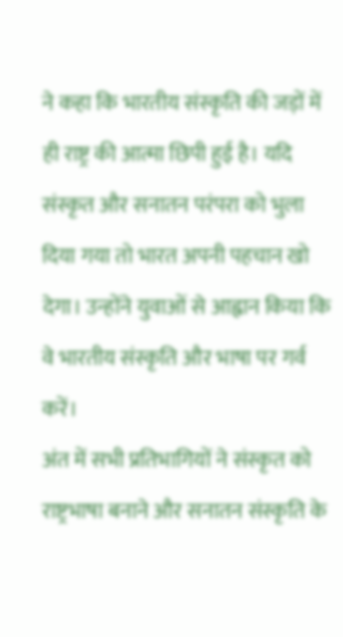ने कहा कि भारतीय संस्कृति की जड़ों में ही राष्ट्र की आत्मा छिपी हुई है। यदि संस्कृत और सनातन परंपरा को भुला दिया गया तो भारत अपनी पहचान खो देगा। उन्होंने युवाओं से आह्वान किया कि वे भारतीय संस्कृति और भाषा पर गर्व करें।
अंत में सभी प्रतिभागियों ने संस्कृत को राष्ट्रभाषा बनाने और सनातन संस्कृति के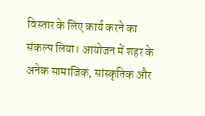विस्तार के लिए कार्य करने का संकल्प लिया। आयोजन में शहर के अनेक सामाजिक, सांस्कृतिक और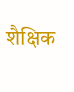शैक्षिक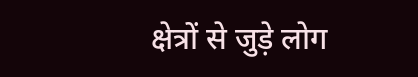क्षेत्रों से जुड़े लोग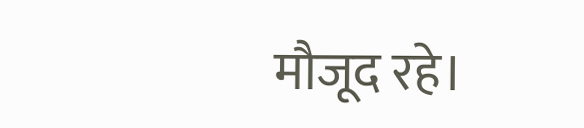मौजूद रहे।